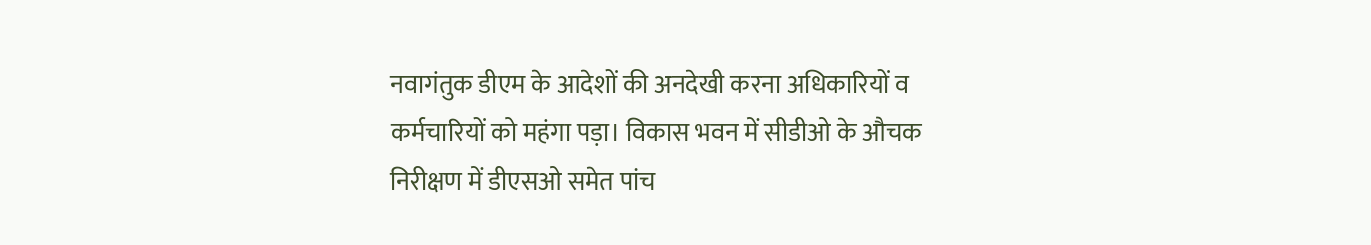नवागंतुक डीएम के आदेशों की अनदेखी करना अधिकारियों व कर्मचारियों को महंगा पड़ा। विकास भवन में सीडीओ के औचक निरीक्षण में डीएसओ समेत पांच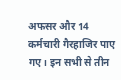अफसर और 14 कर्मचारी गैरहाजिर पाए गए। इन सभी से तीन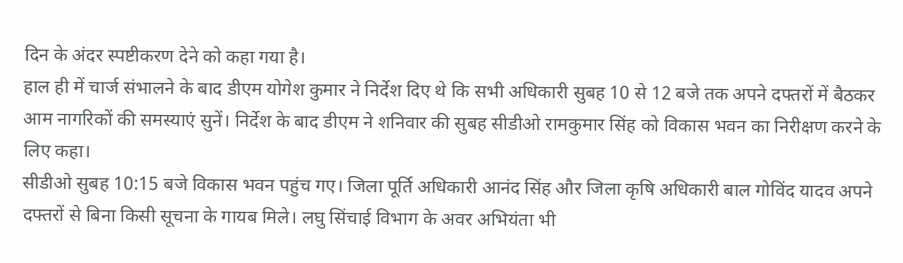दिन के अंदर स्पष्टीकरण देने को कहा गया है।
हाल ही में चार्ज संभालने के बाद डीएम योगेश कुमार ने निर्देश दिए थे कि सभी अधिकारी सुबह 10 से 12 बजे तक अपने दफ्तरों में बैठकर आम नागरिकों की समस्याएं सुनें। निर्देश के बाद डीएम ने शनिवार की सुबह सीडीओ रामकुमार सिंह को विकास भवन का निरीक्षण करने के लिए कहा।
सीडीओ सुबह 10:15 बजे विकास भवन पहुंच गए। जिला पूर्ति अधिकारी आनंद सिंह और जिला कृषि अधिकारी बाल गोविंद यादव अपने दफ्तरों से बिना किसी सूचना के गायब मिले। लघु सिंचाई विभाग के अवर अभियंता भी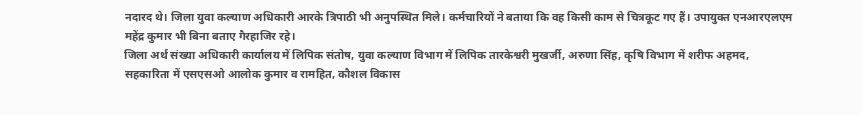नदारद थे। जिला युवा कल्याण अधिकारी आरके त्रिपाठी भी अनुपस्थित मिले। कर्मचारियों ने बताया कि वह किसी काम से चित्रकूट गए हैं। उपायुक्त एनआरएलएम महेंद्र कुमार भी बिना बताए गैरहाजिर रहे।
जिला अर्थ संख्या अधिकारी कार्यालय में लिपिक संतोष, युवा कल्याण विभाग में लिपिक तारकेश्वरी मुखर्जी, अरुणा सिंह, कृषि विभाग में शरीफ अहमद, सहकारिता में एसएसओ आलोक कुमार व रामहित, कौशल विकास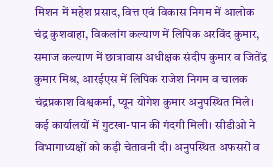मिशन में महेश प्रसाद, वित्त एवं विकास निगम में आलोक चंद्र कुशवाहा, विकलांग कल्याण में लिपिक अरविंद कुमार, समाज कल्याण में छात्रावास अधीक्षक संदीप कुमार व जितेंद्र कुमार मिश्र, आरईएस में लिपिक राजेश निगम व चालक चंद्रप्रकाश विश्वकर्मा, प्यून योगेश कुमार अनुपस्थित मिले। कई कार्यालयों में गुटखा-पान की गंदगी मिली। सीडीओ ने विभागाध्यक्षों को कड़ी चेतावनी दी। अनुपस्थित अफसरों व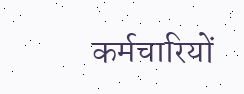कर्मचारियों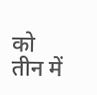को तीन में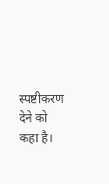स्पष्टीकरण देने को कहा है।